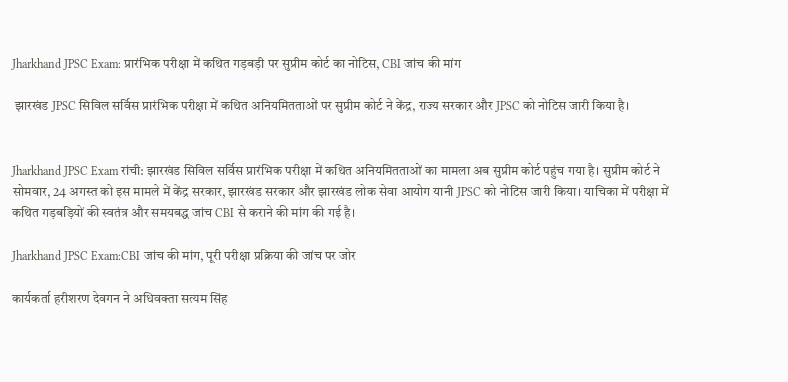Jharkhand JPSC Exam: प्रारंभिक परीक्षा में कथित गड़बड़ी पर सुप्रीम कोर्ट का नोटिस, CBI जांच की मांग

 झारखंड JPSC सिविल सर्विस प्रारंभिक परीक्षा में कथित अनियमितताओं पर सुप्रीम कोर्ट ने केंद्र, राज्य सरकार और JPSC को नोटिस जारी किया है।


Jharkhand JPSC Exam रांची: झारखंड सिविल सर्विस प्रारंभिक परीक्षा में कथित अनियमितताओं का मामला अब सुप्रीम कोर्ट पहुंच गया है। सुप्रीम कोर्ट ने सोमवार, 24 अगस्त को इस मामले में केंद्र सरकार, झारखंड सरकार और झारखंड लोक सेवा आयोग यानी JPSC को नोटिस जारी किया। याचिका में परीक्षा में कथित गड़बड़ियों की स्वतंत्र और समयबद्ध जांच CBI से कराने की मांग की गई है।

Jharkhand JPSC Exam:CBI जांच की मांग, पूरी परीक्षा प्रक्रिया की जांच पर जोर

कार्यकर्ता हरीशरण देवगन ने अधिवक्ता सत्यम सिंह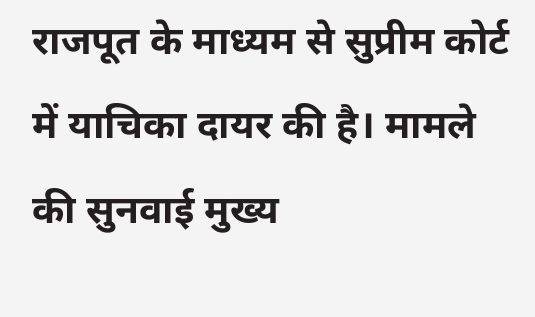राजपूत के माध्यम से सुप्रीम कोर्ट में याचिका दायर की है। मामले की सुनवाई मुख्य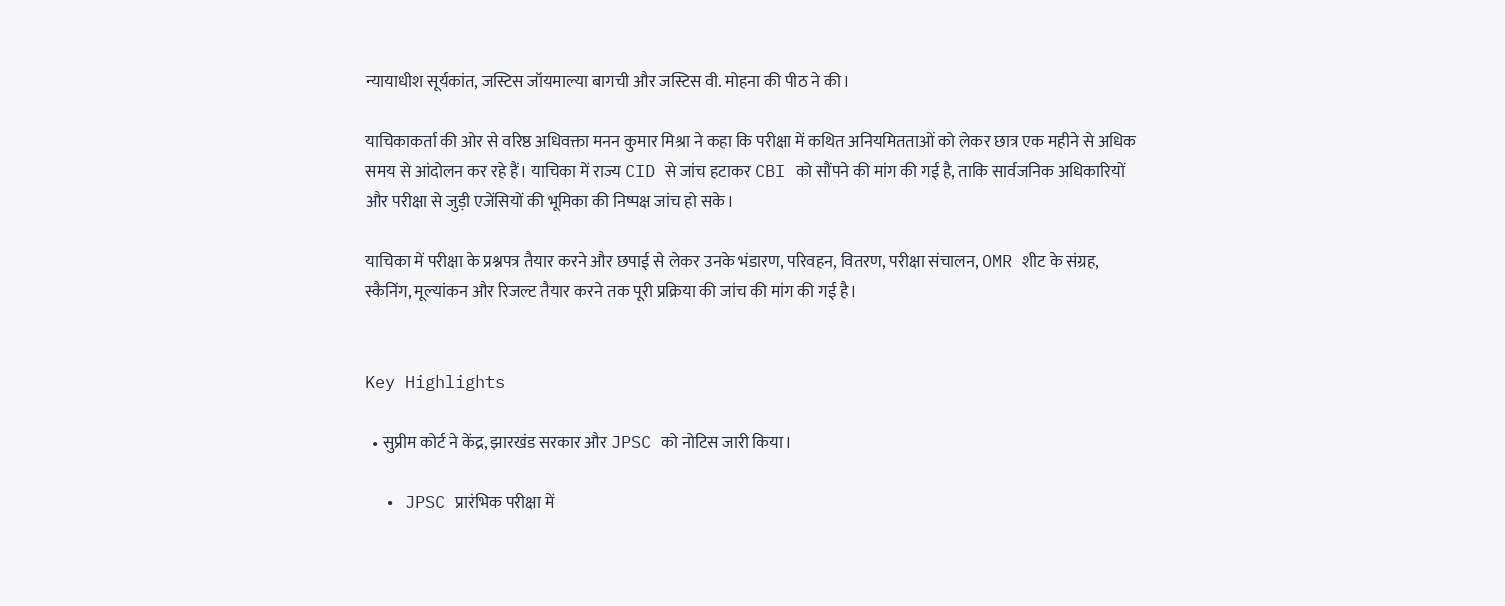न्यायाधीश सूर्यकांत, जस्टिस जॉयमाल्या बागची और जस्टिस वी. मोहना की पीठ ने की।

याचिकाकर्ता की ओर से वरिष्ठ अधिवक्ता मनन कुमार मिश्रा ने कहा कि परीक्षा में कथित अनियमितताओं को लेकर छात्र एक महीने से अधिक समय से आंदोलन कर रहे हैं। याचिका में राज्य CID से जांच हटाकर CBI को सौंपने की मांग की गई है, ताकि सार्वजनिक अधिकारियों और परीक्षा से जुड़ी एजेंसियों की भूमिका की निष्पक्ष जांच हो सके।

याचिका में परीक्षा के प्रश्नपत्र तैयार करने और छपाई से लेकर उनके भंडारण, परिवहन, वितरण, परीक्षा संचालन, OMR शीट के संग्रह, स्कैनिंग, मूल्यांकन और रिजल्ट तैयार करने तक पूरी प्रक्रिया की जांच की मांग की गई है।


Key Highlights

  • सुप्रीम कोर्ट ने केंद्र, झारखंड सरकार और JPSC को नोटिस जारी किया।

  • JPSC प्रारंभिक परीक्षा में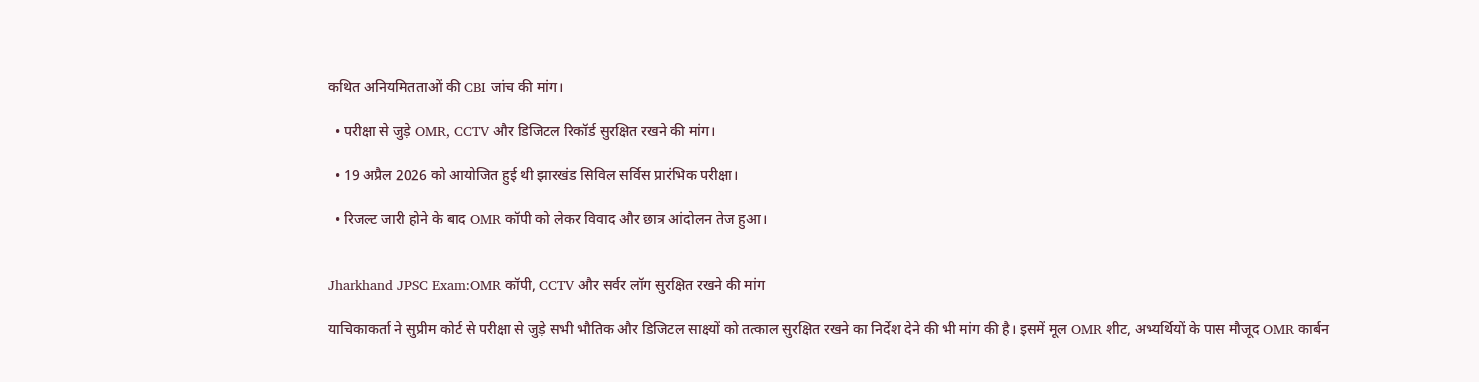कथित अनियमितताओं की CBI जांच की मांग।

  • परीक्षा से जुड़े OMR, CCTV और डिजिटल रिकॉर्ड सुरक्षित रखने की मांग।

  • 19 अप्रैल 2026 को आयोजित हुई थी झारखंड सिविल सर्विस प्रारंभिक परीक्षा।

  • रिजल्ट जारी होने के बाद OMR कॉपी को लेकर विवाद और छात्र आंदोलन तेज हुआ।


Jharkhand JPSC Exam:OMR कॉपी, CCTV और सर्वर लॉग सुरक्षित रखने की मांग

याचिकाकर्ता ने सुप्रीम कोर्ट से परीक्षा से जुड़े सभी भौतिक और डिजिटल साक्ष्यों को तत्काल सुरक्षित रखने का निर्देश देने की भी मांग की है। इसमें मूल OMR शीट, अभ्यर्थियों के पास मौजूद OMR कार्बन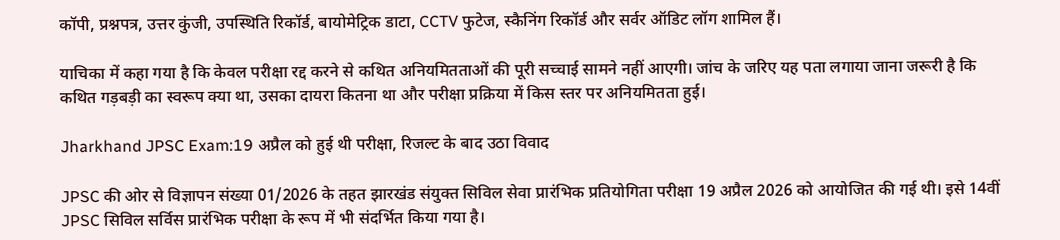कॉपी, प्रश्नपत्र, उत्तर कुंजी, उपस्थिति रिकॉर्ड, बायोमेट्रिक डाटा, CCTV फुटेज, स्कैनिंग रिकॉर्ड और सर्वर ऑडिट लॉग शामिल हैं।

याचिका में कहा गया है कि केवल परीक्षा रद्द करने से कथित अनियमितताओं की पूरी सच्चाई सामने नहीं आएगी। जांच के जरिए यह पता लगाया जाना जरूरी है कि कथित गड़बड़ी का स्वरूप क्या था, उसका दायरा कितना था और परीक्षा प्रक्रिया में किस स्तर पर अनियमितता हुई।

Jharkhand JPSC Exam:19 अप्रैल को हुई थी परीक्षा, रिजल्ट के बाद उठा विवाद

JPSC की ओर से विज्ञापन संख्या 01/2026 के तहत झारखंड संयुक्त सिविल सेवा प्रारंभिक प्रतियोगिता परीक्षा 19 अप्रैल 2026 को आयोजित की गई थी। इसे 14वीं JPSC सिविल सर्विस प्रारंभिक परीक्षा के रूप में भी संदर्भित किया गया है।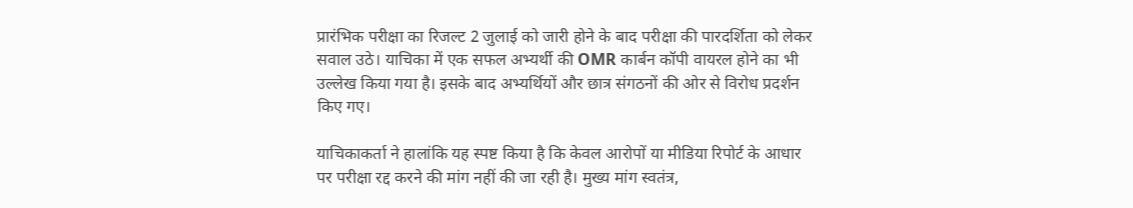प्रारंभिक परीक्षा का रिजल्ट 2 जुलाई को जारी होने के बाद परीक्षा की पारदर्शिता को लेकर सवाल उठे। याचिका में एक सफल अभ्यर्थी की OMR कार्बन कॉपी वायरल होने का भी उल्लेख किया गया है। इसके बाद अभ्यर्थियों और छात्र संगठनों की ओर से विरोध प्रदर्शन किए गए।

याचिकाकर्ता ने हालांकि यह स्पष्ट किया है कि केवल आरोपों या मीडिया रिपोर्ट के आधार पर परीक्षा रद्द करने की मांग नहीं की जा रही है। मुख्य मांग स्वतंत्र,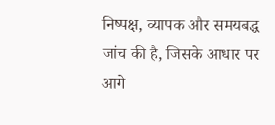निष्पक्ष, व्यापक और समयबद्ध जांच की है, जिसके आधार पर आगे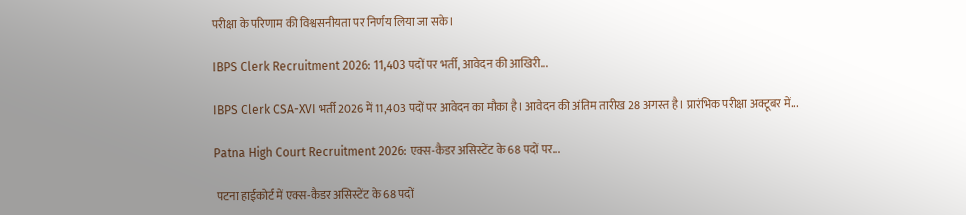परीक्षा के परिणाम की विश्वसनीयता पर निर्णय लिया जा सके।

IBPS Clerk Recruitment 2026: 11,403 पदों पर भर्ती, आवेदन की आखिरी...

IBPS Clerk CSA-XVI भर्ती 2026 में 11,403 पदों पर आवेदन का मौका है। आवेदन की अंतिम तारीख 28 अगस्त है। प्रारंभिक परीक्षा अक्टूबर में...

Patna High Court Recruitment 2026: एक्स-कैडर असिस्टेंट के 68 पदों पर...

 पटना हाईकोर्ट में एक्स-कैडर असिस्टेंट के 68 पदों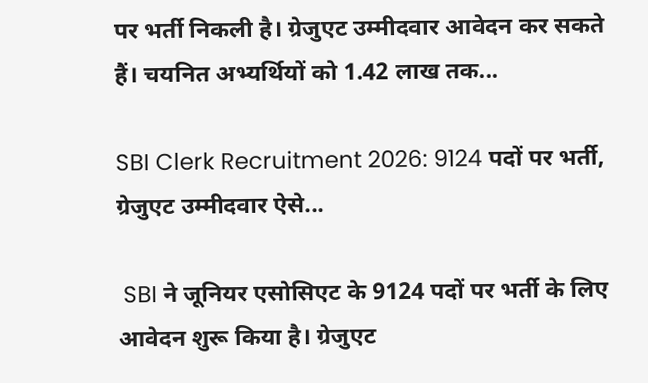पर भर्ती निकली है। ग्रेजुएट उम्मीदवार आवेदन कर सकते हैं। चयनित अभ्यर्थियों को 1.42 लाख तक...

SBI Clerk Recruitment 2026: 9124 पदों पर भर्ती, ग्रेजुएट उम्मीदवार ऐसे...

 SBI ने जूनियर एसोसिएट के 9124 पदों पर भर्ती के लिए आवेदन शुरू किया है। ग्रेजुएट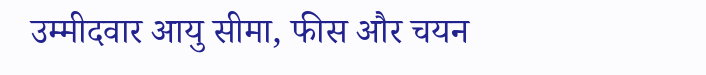उम्मीदवार आयु सीमा, फीस और चयन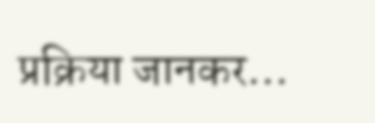प्रक्रिया जानकर...